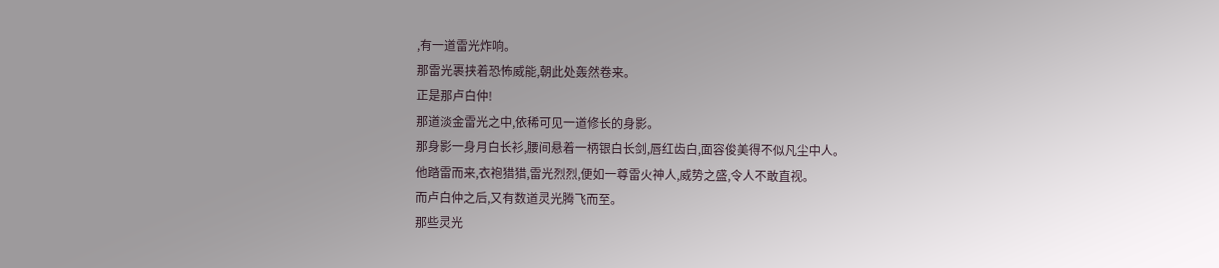,有一道雷光炸响。
那雷光裹挟着恐怖威能,朝此处轰然卷来。
正是那卢白仲!
那道淡金雷光之中,依稀可见一道修长的身影。
那身影一身月白长衫,腰间悬着一柄银白长剑,唇红齿白,面容俊美得不似凡尘中人。
他踏雷而来,衣袍猎猎,雷光烈烈,便如一尊雷火神人,威势之盛,令人不敢直视。
而卢白仲之后,又有数道灵光腾飞而至。
那些灵光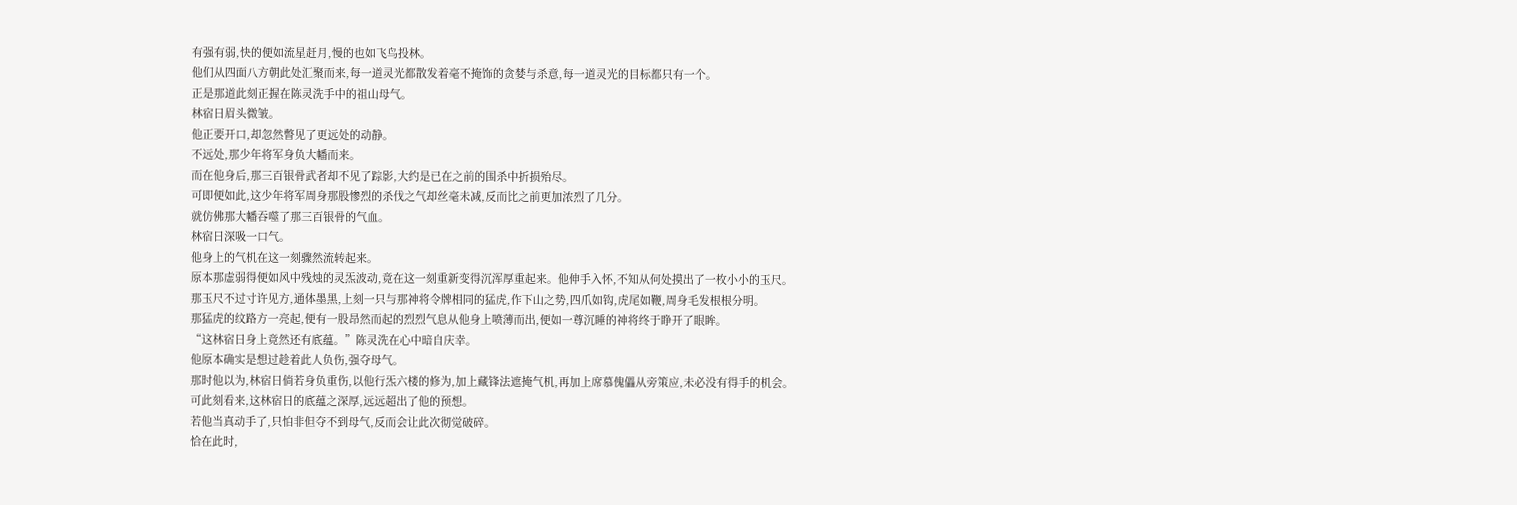有强有弱,快的便如流星赶月,慢的也如飞鸟投林。
他们从四面八方朝此处汇聚而来,每一道灵光都散发着毫不掩饰的贪婪与杀意,每一道灵光的目标都只有一个。
正是那道此刻正握在陈灵洗手中的祖山母气。
林宿日眉头微皱。
他正要开口,却忽然瞥见了更远处的动静。
不远处,那少年将军身负大幡而来。
而在他身后,那三百银骨武者却不见了踪影,大约是已在之前的围杀中折损殆尽。
可即便如此,这少年将军周身那股惨烈的杀伐之气却丝毫未减,反而比之前更加浓烈了几分。
就仿佛那大幡吞噬了那三百银骨的气血。
林宿日深吸一口气。
他身上的气机在这一刻骤然流转起来。
原本那虚弱得便如风中残烛的灵炁波动,竟在这一刻重新变得沉浑厚重起来。他伸手入怀,不知从何处摸出了一枚小小的玉尺。
那玉尺不过寸许见方,通体墨黑,上刻一只与那神将令牌相同的猛虎,作下山之势,四爪如钩,虎尾如鞭,周身毛发根根分明。
那猛虎的纹路方一亮起,便有一股昂然而起的烈烈气息从他身上喷薄而出,便如一尊沉睡的神将终于睁开了眼眸。
“这林宿日身上竟然还有底蕴。”陈灵洗在心中暗自庆幸。
他原本确实是想过趁着此人负伤,强夺母气。
那时他以为,林宿日倘若身负重伤,以他行炁六楼的修为,加上藏锋法遮掩气机,再加上席慕傀儡从旁策应,未必没有得手的机会。
可此刻看来,这林宿日的底蕴之深厚,远远超出了他的预想。
若他当真动手了,只怕非但夺不到母气,反而会让此次彻觉破碎。
恰在此时,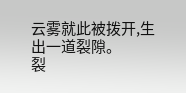云雾就此被拨开,生出一道裂隙。
裂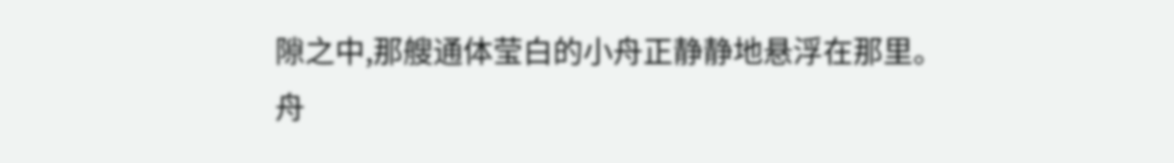隙之中,那艘通体莹白的小舟正静静地悬浮在那里。
舟